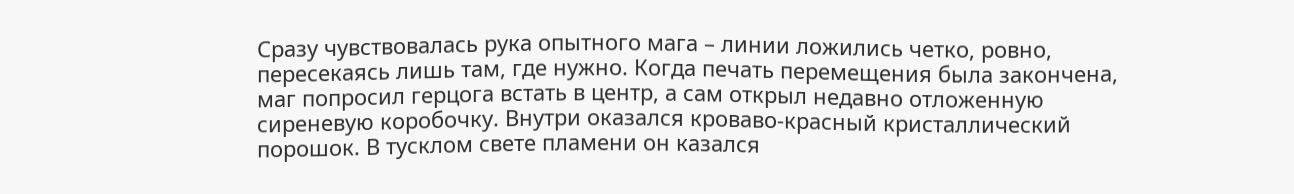Сразу чувствовалась рука опытного мага – линии ложились четко, ровно, пересекаясь лишь там, где нужно. Когда печать перемещения была закончена, маг попросил герцога встать в центр, а сам открыл недавно отложенную сиреневую коробочку. Внутри оказался кроваво-красный кристаллический порошок. В тусклом свете пламени он казался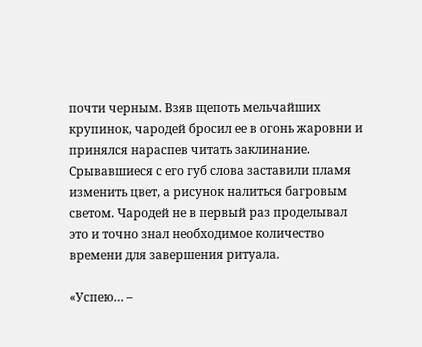почти черным. Взяв щепоть мельчайших крупинок, чародей бросил ее в огонь жаровни и принялся нараспев читать заклинание. Срывавшиеся с его губ слова заставили пламя изменить цвет, а рисунок налиться багровым светом. Чародей не в первый раз проделывал это и точно знал необходимое количество времени для завершения ритуала.

«Успею… –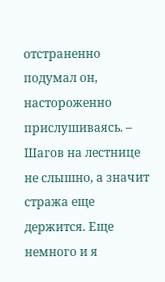отстраненно подумал он, настороженно прислушиваясь. – Шагов на лестнице не слышно, а значит стража еще держится. Еще немного и я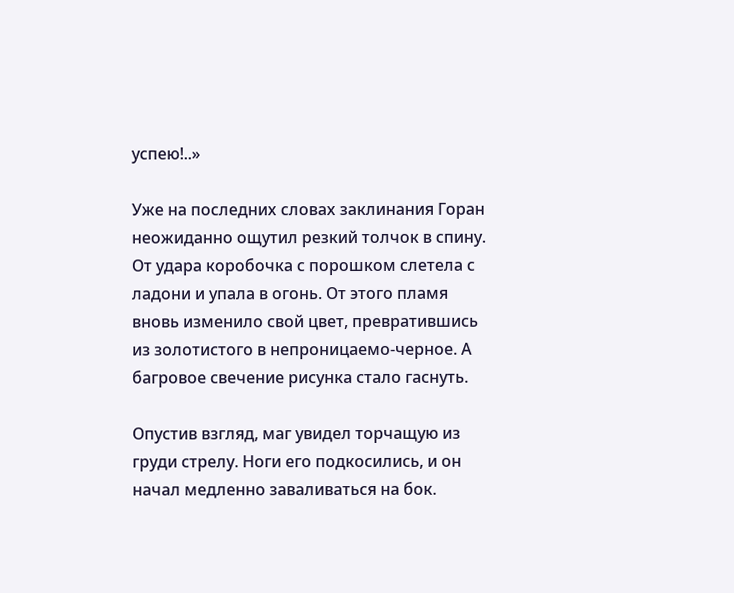успею!..»

Уже на последних словах заклинания Горан неожиданно ощутил резкий толчок в спину. От удара коробочка с порошком слетела с ладони и упала в огонь. От этого пламя вновь изменило свой цвет, превратившись из золотистого в непроницаемо-черное. А багровое свечение рисунка стало гаснуть.

Опустив взгляд, маг увидел торчащую из груди стрелу. Ноги его подкосились, и он начал медленно заваливаться на бок.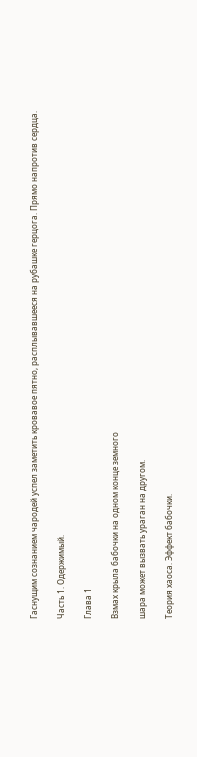Гаснущим сознанием чародей успел заметить кровавое пятно, расплывавшееся на рубашке герцога. Прямо напротив сердца.

Часть 1. Одержимый.

Глава 1

Взмах крыла бабочки на одном конце земного

шара может вызвать ураган на другом.

Теория хаоса. Эффект бабочки.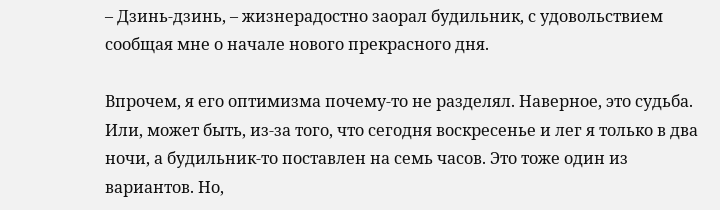– Дзинь-дзинь, – жизнерадостно заорал будильник, с удовольствием сообщая мне о начале нового прекрасного дня.

Впрочем, я его оптимизма почему-то не разделял. Наверное, это судьба. Или, может быть, из-за того, что сегодня воскресенье и лег я только в два ночи, а будильник-то поставлен на семь часов. Это тоже один из вариантов. Но,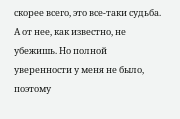скорее всего, это все-таки судьба. А от нее, как известно, не убежишь. Но полной уверенности у меня не было, поэтому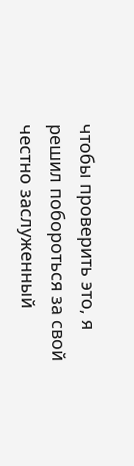чтобы проверить это, я решил побороться за свой честно заслуженный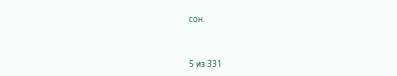сон.



5 из 331